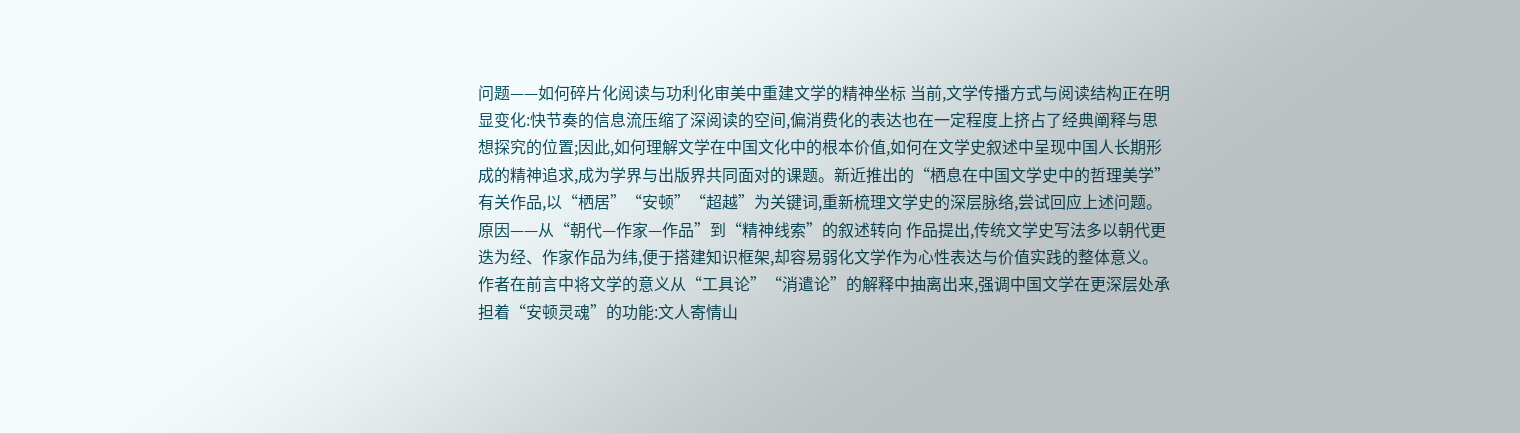问题——如何碎片化阅读与功利化审美中重建文学的精神坐标 当前,文学传播方式与阅读结构正在明显变化:快节奏的信息流压缩了深阅读的空间,偏消费化的表达也在一定程度上挤占了经典阐释与思想探究的位置;因此,如何理解文学在中国文化中的根本价值,如何在文学史叙述中呈现中国人长期形成的精神追求,成为学界与出版界共同面对的课题。新近推出的“栖息在中国文学史中的哲理美学”有关作品,以“栖居”“安顿”“超越”为关键词,重新梳理文学史的深层脉络,尝试回应上述问题。 原因——从“朝代—作家—作品”到“精神线索”的叙述转向 作品提出,传统文学史写法多以朝代更迭为经、作家作品为纬,便于搭建知识框架,却容易弱化文学作为心性表达与价值实践的整体意义。作者在前言中将文学的意义从“工具论”“消遣论”的解释中抽离出来,强调中国文学在更深层处承担着“安顿灵魂”的功能:文人寄情山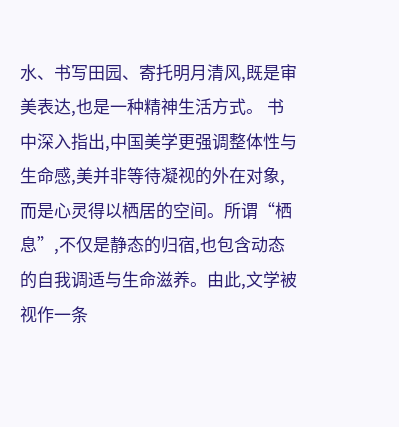水、书写田园、寄托明月清风,既是审美表达,也是一种精神生活方式。 书中深入指出,中国美学更强调整体性与生命感,美并非等待凝视的外在对象,而是心灵得以栖居的空间。所谓“栖息”,不仅是静态的归宿,也包含动态的自我调适与生命滋养。由此,文学被视作一条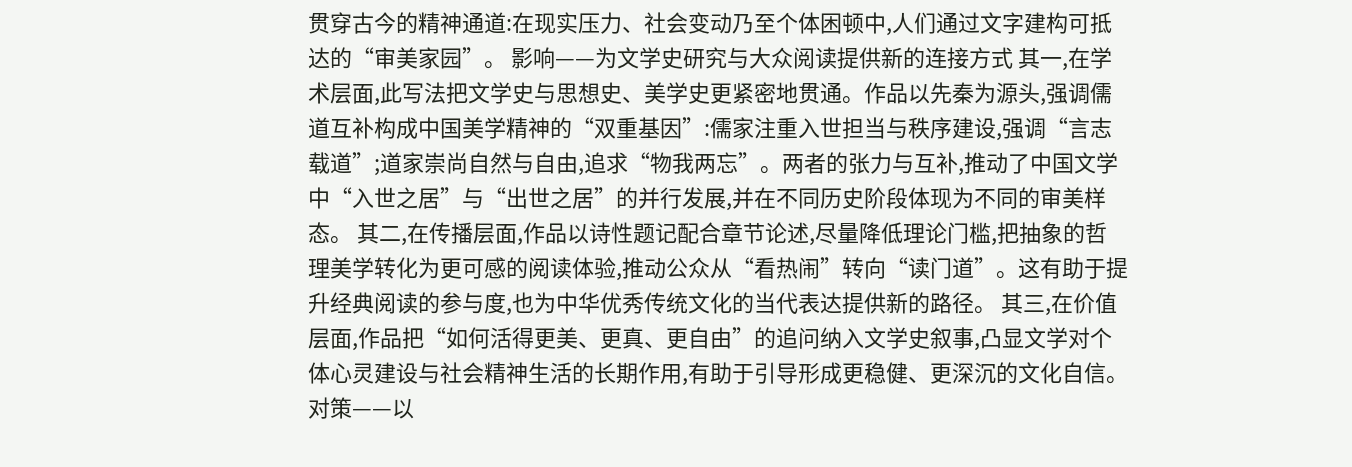贯穿古今的精神通道:在现实压力、社会变动乃至个体困顿中,人们通过文字建构可抵达的“审美家园”。 影响——为文学史研究与大众阅读提供新的连接方式 其一,在学术层面,此写法把文学史与思想史、美学史更紧密地贯通。作品以先秦为源头,强调儒道互补构成中国美学精神的“双重基因”:儒家注重入世担当与秩序建设,强调“言志载道”;道家崇尚自然与自由,追求“物我两忘”。两者的张力与互补,推动了中国文学中“入世之居”与“出世之居”的并行发展,并在不同历史阶段体现为不同的审美样态。 其二,在传播层面,作品以诗性题记配合章节论述,尽量降低理论门槛,把抽象的哲理美学转化为更可感的阅读体验,推动公众从“看热闹”转向“读门道”。这有助于提升经典阅读的参与度,也为中华优秀传统文化的当代表达提供新的路径。 其三,在价值层面,作品把“如何活得更美、更真、更自由”的追问纳入文学史叙事,凸显文学对个体心灵建设与社会精神生活的长期作用,有助于引导形成更稳健、更深沉的文化自信。 对策——以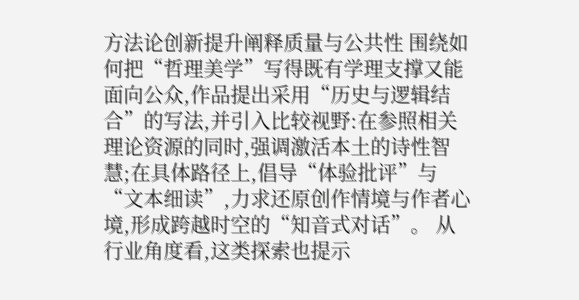方法论创新提升阐释质量与公共性 围绕如何把“哲理美学”写得既有学理支撑又能面向公众,作品提出采用“历史与逻辑结合”的写法,并引入比较视野:在参照相关理论资源的同时,强调激活本土的诗性智慧;在具体路径上,倡导“体验批评”与“文本细读”,力求还原创作情境与作者心境,形成跨越时空的“知音式对话”。 从行业角度看,这类探索也提示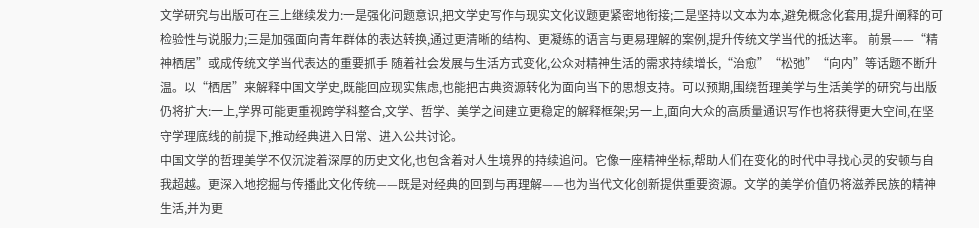文学研究与出版可在三上继续发力:一是强化问题意识,把文学史写作与现实文化议题更紧密地衔接;二是坚持以文本为本,避免概念化套用,提升阐释的可检验性与说服力;三是加强面向青年群体的表达转换,通过更清晰的结构、更凝练的语言与更易理解的案例,提升传统文学当代的抵达率。 前景——“精神栖居”或成传统文学当代表达的重要抓手 随着社会发展与生活方式变化,公众对精神生活的需求持续增长,“治愈”“松弛”“向内”等话题不断升温。以“栖居”来解释中国文学史,既能回应现实焦虑,也能把古典资源转化为面向当下的思想支持。可以预期,围绕哲理美学与生活美学的研究与出版仍将扩大:一上,学界可能更重视跨学科整合,文学、哲学、美学之间建立更稳定的解释框架;另一上,面向大众的高质量通识写作也将获得更大空间,在坚守学理底线的前提下,推动经典进入日常、进入公共讨论。
中国文学的哲理美学不仅沉淀着深厚的历史文化,也包含着对人生境界的持续追问。它像一座精神坐标,帮助人们在变化的时代中寻找心灵的安顿与自我超越。更深入地挖掘与传播此文化传统——既是对经典的回到与再理解——也为当代文化创新提供重要资源。文学的美学价值仍将滋养民族的精神生活,并为更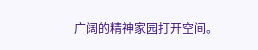广阔的精神家园打开空间。